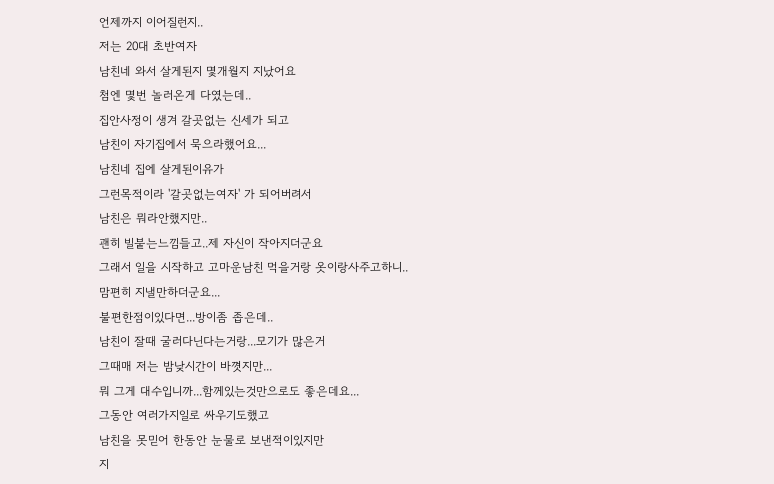언제까지 이어질런지..
저는 20대 초반여자
남친네 와서 살게된지 몇개월지 지났어요
첨엔 몇번 놀러온게 다였는데..
집안사정이 생겨 갈곳없는 신세가 되고
남친이 자기집에서 묵으라했어요...
남친네 집에 살게된이유가
그런목적이라 '갈곳없는여자' 가 되어버려서
남친은 뭐라안했지만..
괜히 빌붙는느낌들고..제 자신이 작아지더군요
그래서 일을 시작하고 고마운남친 먹을거랑 옷이랑사주고하니..
맘편히 지낼만하더군요...
불편한점이있다면...방이좀 좁은데..
남친이 잘때 굴러다닌다는거랑...모기가 많은거
그때매 저는 밤낮시간이 바꼇지만...
뭐 그게 대수입니까...함께있는것만으로도 좋은데요...
그동안 여러가지일로 싸우기도했고
남친을 못믿어 한동안 눈물로 보낸적이있지만
지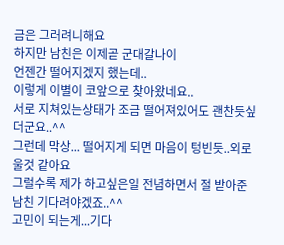금은 그러려니해요
하지만 남친은 이제곧 군대갈나이
언젠간 떨어지겠지 했는데..
이렇게 이별이 코앞으로 찾아왔네요..
서로 지쳐있는상태가 조금 떨어져있어도 괜찬듯싶더군요..^^
그런데 막상... 떨어지게 되면 마음이 텅빈듯..외로울것 같아요
그럴수록 제가 하고싶은일 전념하면서 절 받아준 남친 기다려야겠죠..^^
고민이 되는게...기다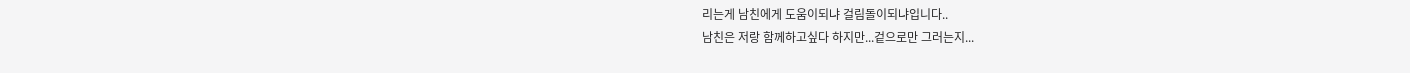리는게 남친에게 도움이되냐 걸림돌이되냐입니다..
남친은 저랑 함께하고싶다 하지만...겉으로만 그러는지...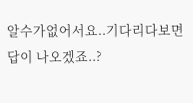알수가없어서요..기다리다보면 답이 나오겠죠..?